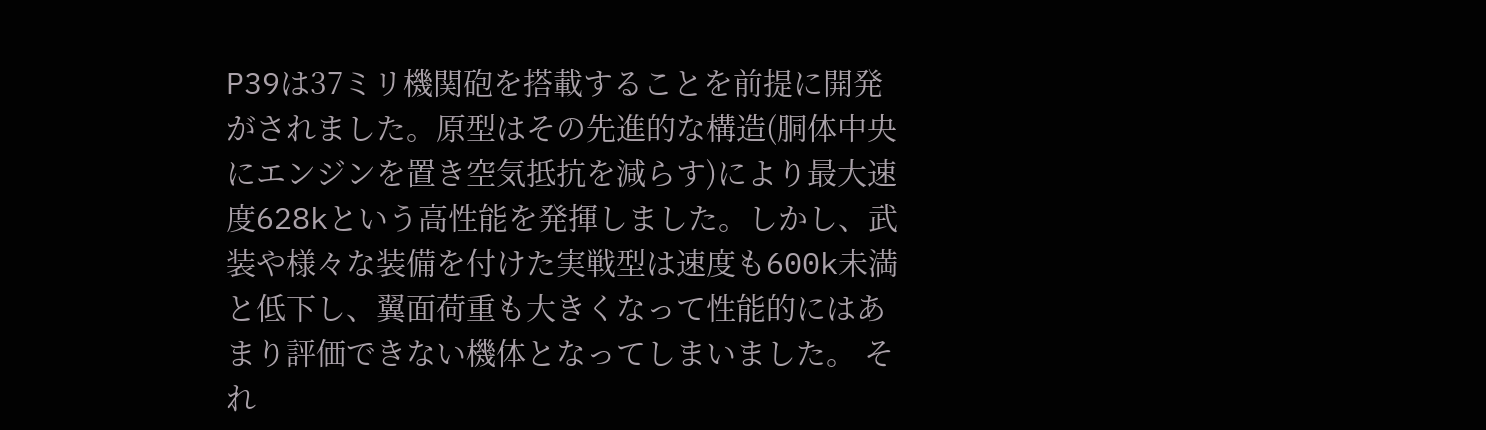P39は37ミリ機関砲を搭載することを前提に開発がされました。原型はその先進的な構造(胴体中央にエンジンを置き空気抵抗を減らす)により最大速度628kという高性能を発揮しました。しかし、武装や様々な装備を付けた実戦型は速度も600k未満と低下し、翼面荷重も大きくなって性能的にはあまり評価できない機体となってしまいました。 それ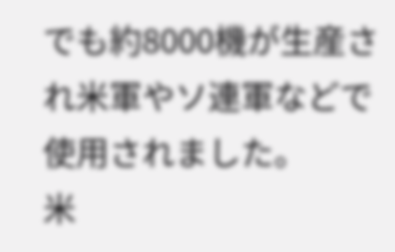でも約8000機が生産され米軍やソ連軍などで使用されました。
米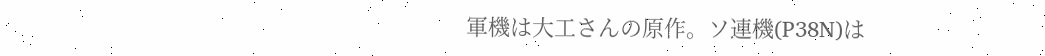軍機は大工さんの原作。ソ連機(P38N)は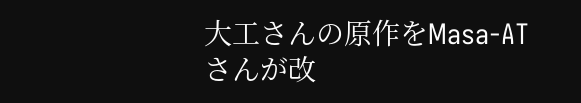大工さんの原作をMasa-ATさんが改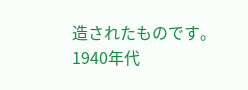造されたものです。
1940年代